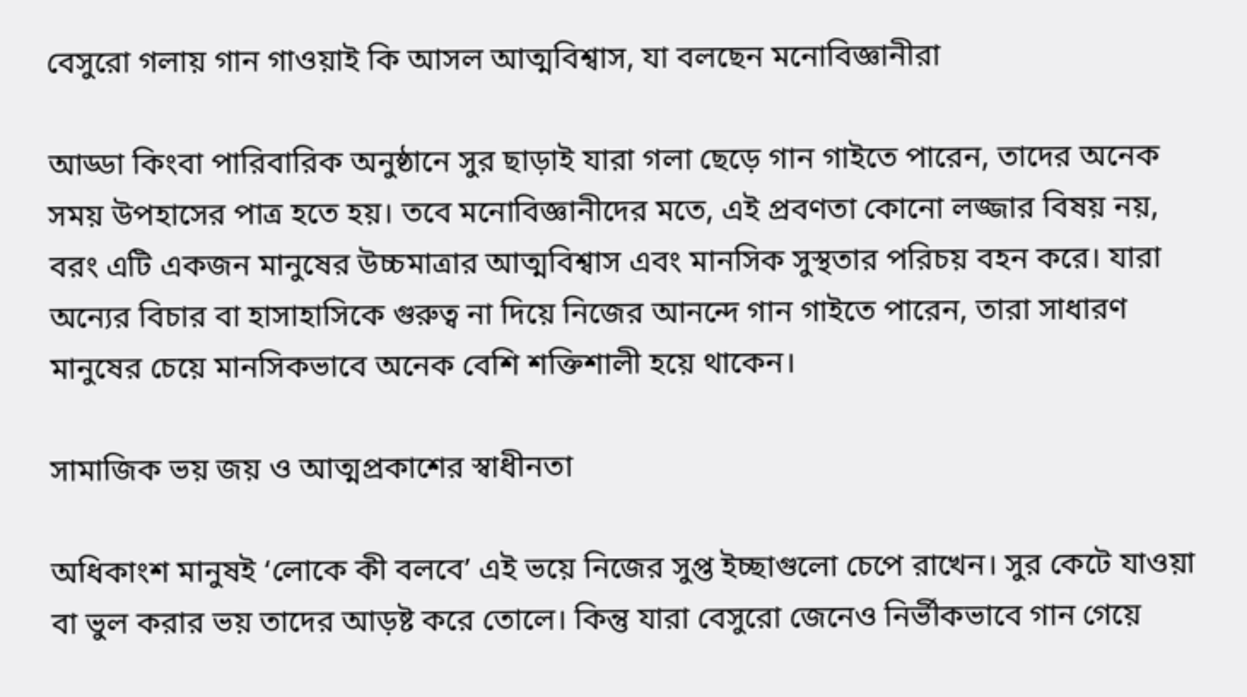বেসুরো গলায় গান গাওয়াই কি আসল আত্মবিশ্বাস, যা বলছেন মনোবিজ্ঞানীরা

আড্ডা কিংবা পারিবারিক অনুষ্ঠানে সুর ছাড়াই যারা গলা ছেড়ে গান গাইতে পারেন, তাদের অনেক সময় উপহাসের পাত্র হতে হয়। তবে মনোবিজ্ঞানীদের মতে, এই প্রবণতা কোনো লজ্জার বিষয় নয়, বরং এটি একজন মানুষের উচ্চমাত্রার আত্মবিশ্বাস এবং মানসিক সুস্থতার পরিচয় বহন করে। যারা অন্যের বিচার বা হাসাহাসিকে গুরুত্ব না দিয়ে নিজের আনন্দে গান গাইতে পারেন, তারা সাধারণ মানুষের চেয়ে মানসিকভাবে অনেক বেশি শক্তিশালী হয়ে থাকেন।

সামাজিক ভয় জয় ও আত্মপ্রকাশের স্বাধীনতা

অধিকাংশ মানুষই ‘লোকে কী বলবে’ এই ভয়ে নিজের সুপ্ত ইচ্ছাগুলো চেপে রাখেন। সুর কেটে যাওয়া বা ভুল করার ভয় তাদের আড়ষ্ট করে তোলে। কিন্তু যারা বেসুরো জেনেও নির্ভীকভাবে গান গেয়ে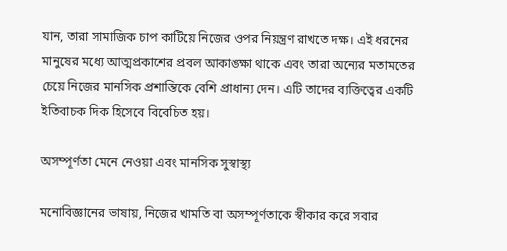যান, তারা সামাজিক চাপ কাটিয়ে নিজের ওপর নিয়ন্ত্রণ রাখতে দক্ষ। এই ধরনের মানুষের মধ্যে আত্মপ্রকাশের প্রবল আকাঙ্ক্ষা থাকে এবং তারা অন্যের মতামতের চেয়ে নিজের মানসিক প্রশান্তিকে বেশি প্রাধান্য দেন। এটি তাদের ব্যক্তিত্বের একটি ইতিবাচক দিক হিসেবে বিবেচিত হয়।

অসম্পূর্ণতা মেনে নেওয়া এবং মানসিক সুস্বাস্থ্য

মনোবিজ্ঞানের ভাষায়, নিজের খামতি বা অসম্পূর্ণতাকে স্বীকার করে সবার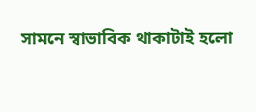সামনে স্বাভাবিক থাকাটাই হলো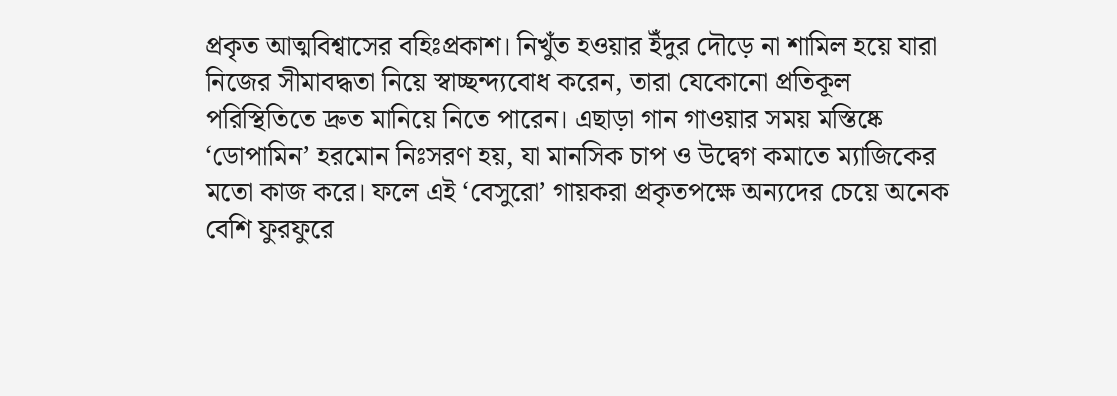প্রকৃত আত্মবিশ্বাসের বহিঃপ্রকাশ। নিখুঁত হওয়ার ইঁদুর দৌড়ে না শামিল হয়ে যারা নিজের সীমাবদ্ধতা নিয়ে স্বাচ্ছন্দ্যবোধ করেন, তারা যেকোনো প্রতিকূল পরিস্থিতিতে দ্রুত মানিয়ে নিতে পারেন। এছাড়া গান গাওয়ার সময় মস্তিষ্কে ‘ডোপামিন’ হরমোন নিঃসরণ হয়, যা মানসিক চাপ ও উদ্বেগ কমাতে ম্যাজিকের মতো কাজ করে। ফলে এই ‘বেসুরো’ গায়করা প্রকৃতপক্ষে অন্যদের চেয়ে অনেক বেশি ফুরফুরে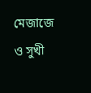মেজাজে ও সুখী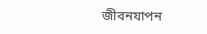জীবনযাপন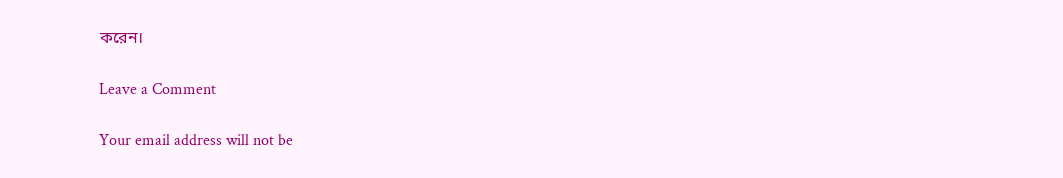করেন।

Leave a Comment

Your email address will not be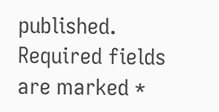published. Required fields are marked *